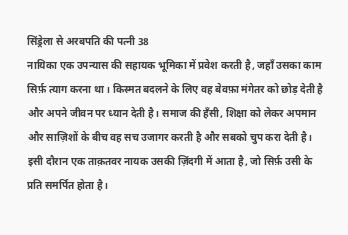सिंड्रेला से अरबपति की पत्नी 38
नायिका एक उपन्यास की सहायक भूमिका में प्रवेश करती है, जहाँ उसका काम सिर्फ़ त्याग करना था। किस्मत बदलने के लिए वह बेवफ़ा मंगेतर को छोड़ देती है और अपने जीवन पर ध्यान देती है। समाज की हँसी, शिक्षा को लेकर अपमान और साज़िशों के बीच वह सच उजागर करती है और सबको चुप करा देती है। इसी दौरान एक ताक़तवर नायक उसकी ज़िंदगी में आता है, जो सिर्फ़ उसी के प्रति समर्पित होता है।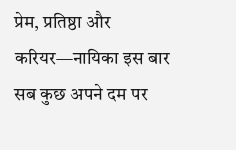प्रेम, प्रतिष्ठा और करियर—नायिका इस बार सब कुछ अपने दम पर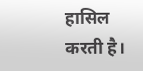हासिल करती है।